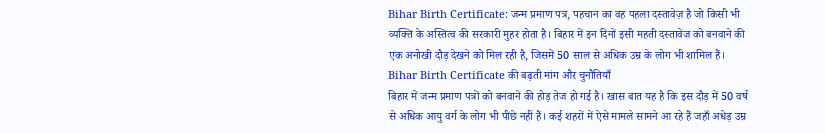Bihar Birth Certificate: जन्म प्रमाण पत्र, पहचान का वह पहला दस्तावेज़ है जो किसी भी व्यक्ति के अस्तित्व की सरकारी मुहर होता है। बिहार में इन दिनों इसी महती दस्तावेज को बनवाने की एक अनोखी दौड़ देखने को मिल रही है, जिसमें 50 साल से अधिक उम्र के लोग भी शामिल हैं।
Bihar Birth Certificate की बढ़ती मांग और चुनौतियाँ
बिहार में जन्म प्रमाण पत्रों को बनवाने की होड़ तेज हो गई है। खास बात यह है कि इस दौड़ में 50 वर्ष से अधिक आयु वर्ग के लोग भी पीछे नहीं हैं। कई शहरों में ऐसे मामले सामने आ रहे हैं जहाँ अधेड़ उम्र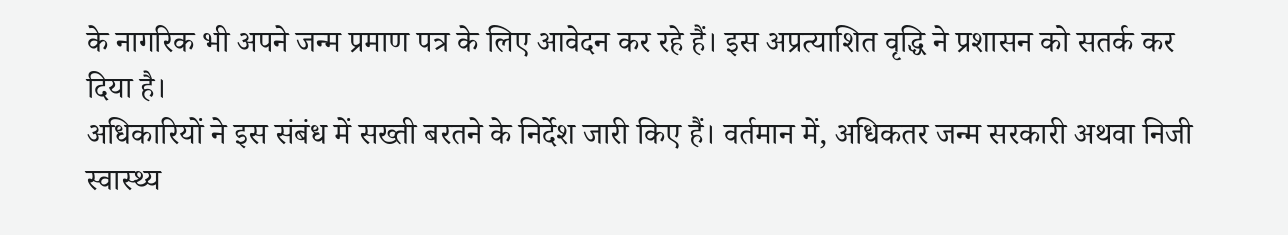के नागरिक भी अपने जन्म प्रमाण पत्र के लिए आवेदन कर रहे हैं। इस अप्रत्याशित वृद्धि ने प्रशासन को सतर्क कर दिया है।
अधिकारियों ने इस संबंध में सख्ती बरतने के निर्देश जारी किए हैं। वर्तमान में, अधिकतर जन्म सरकारी अथवा निजी स्वास्थ्य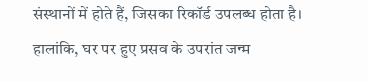संस्थानों में होते हैं, जिसका रिकॉर्ड उपलब्ध होता है। हालांकि, घर पर हुए प्रसव के उपरांत जन्म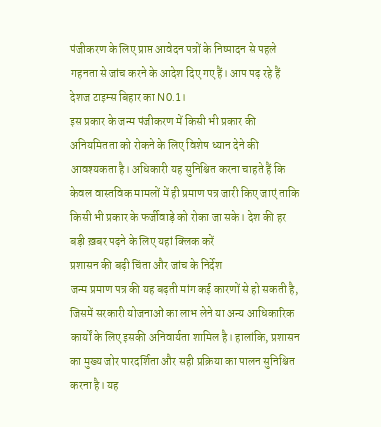पंजीकरण के लिए प्राप्त आवेदन पत्रों के निष्पादन से पहले गहनता से जांच करने के आदेश दिए गए हैं। आप पढ़ रहे हैं देशज टाइम्स बिहार का N0.1।
इस प्रकार के जन्म पंजीकरण में किसी भी प्रकार की अनियमितता को रोकने के लिए विशेष ध्यान देने की आवश्यकता है। अधिकारी यह सुनिश्चित करना चाहते हैं कि केवल वास्तविक मामलों में ही प्रमाण पत्र जारी किए जाएं ताकि किसी भी प्रकार के फर्जीवाड़े को रोका जा सके। देश की हर बड़ी ख़बर पढ़ने के लिए यहां क्लिक करें
प्रशासन की बढ़ी चिंता और जांच के निर्देश
जन्म प्रमाण पत्र की यह बढ़ती मांग कई कारणों से हो सकती है, जिसमें सरकारी योजनाओं का लाभ लेने या अन्य आधिकारिक कार्यों के लिए इसकी अनिवार्यता शामिल है। हालांकि, प्रशासन का मुख्य जोर पारदर्शिता और सही प्रक्रिया का पालन सुनिश्चित करना है। यह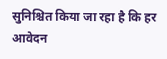सुनिश्चित किया जा रहा है कि हर आवेदन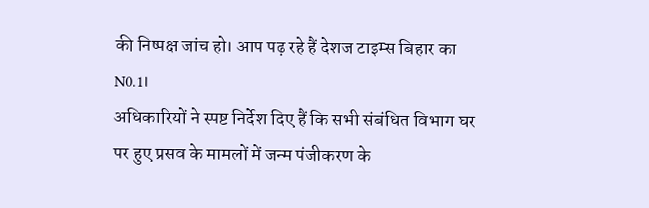की निष्पक्ष जांच हो। आप पढ़ रहे हैं देशज टाइम्स बिहार का N0.1।
अधिकारियों ने स्पष्ट निर्देश दिए हैं कि सभी संबंधित विभाग घर पर हुए प्रसव के मामलों में जन्म पंजीकरण के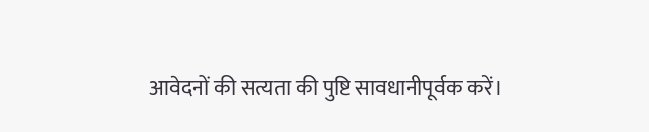आवेदनों की सत्यता की पुष्टि सावधानीपूर्वक करें।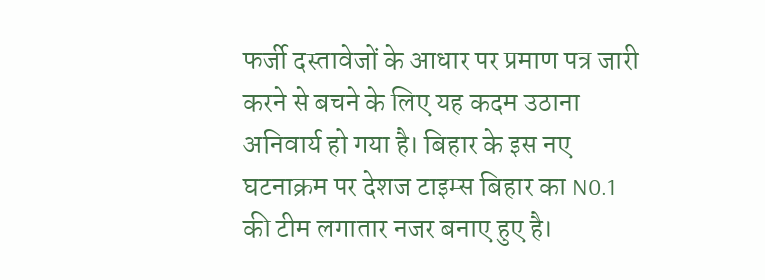फर्जी दस्तावेजों के आधार पर प्रमाण पत्र जारी करने से बचने के लिए यह कदम उठाना अनिवार्य हो गया है। बिहार के इस नए घटनाक्रम पर देशज टाइम्स बिहार का N0.1 की टीम लगातार नजर बनाए हुए है।